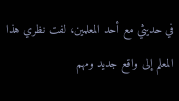في حديثي مع أحد المعلمين، لفت نظري هذا المعلم إلى واقع جديد ومهم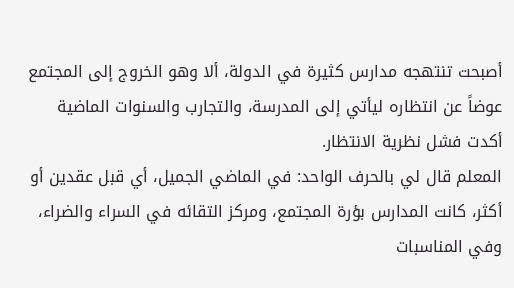أصبحت تنتهجه مدارس كثيرة في الدولة، ألا وهو الخروج إلى المجتمع عوضاً عن انتظاره ليأتي إلى المدرسة، والتجارب والسنوات الماضية أكدت فشل نظرية الانتظار.
المعلم قال لي بالحرف الواحد: في الماضي الجميل، أي قبل عقدين أو أكثر، كانت المدارس بؤرة المجتمع، ومركز التقائه في السراء والضراء، وفي المناسبات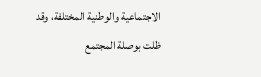الاجتماعية والوطنية المختلفة، وقد ظلت بوصلة المجتمع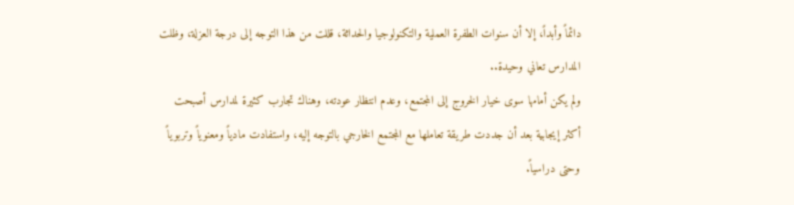دائماً وأبداً، إلا أن سنوات الطفرة العملية والتكنولوجيا والحداثة، قللت من هذا التوجه إلى درجة العزلة، وظلت المدارس تعاني وحيدة..
ولم يكن أمامها سوى خيار الخروج إلى المجتمع، وعدم انتظار عودته، وهناك تجارب كثيرة لمدارس أصبحت أكثر إيجابية بعد أن جددت طريقة تعاملها مع المجتمع الخارجي بالتوجه إليه، واستفادت مادياً ومعنوياً وتربوياً وحتى دراسياً.